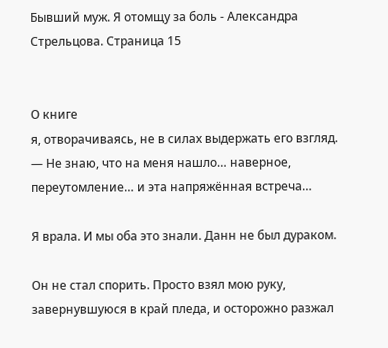Бывший муж. Я отомщу за боль - Александра Стрельцова. Страница 15


О книге
я, отворачиваясь, не в силах выдержать его взгляд. — Не знаю, что на меня нашло… наверное, переутомление… и эта напряжённая встреча…

Я врала. И мы оба это знали. Данн не был дураком.

Он не стал спорить. Просто взял мою руку, завернувшуюся в край пледа, и осторожно разжал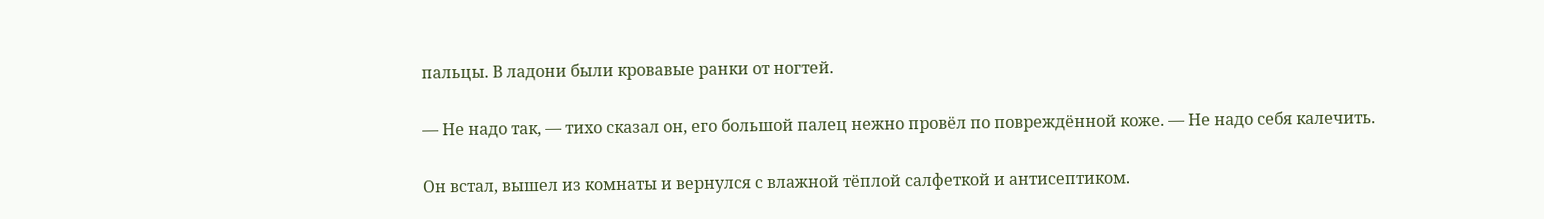пальцы. В ладони были кровавые ранки от ногтей.

— Не надо так, — тихо сказал он, его большой палец нежно провёл по повреждённой коже. — Не надо себя калечить.

Он встал, вышел из комнаты и вернулся с влажной тёплой салфеткой и антисептиком.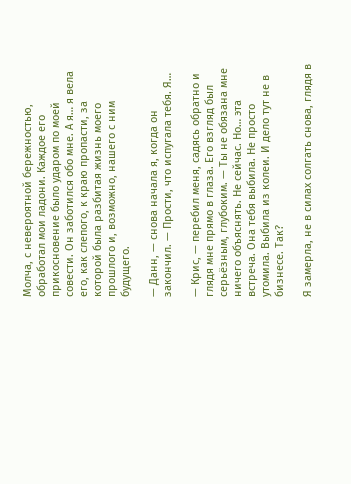Молча, с невероятной бережностью, обработал мои ладони. Каждое его прикосновение было ударом по моей совести. Он заботился обо мне. А я… я вела его, как слепого, к краю пропасти, за которой была разбитая жизнь моего прошлого и, возможно, нашего с ним будущего.

— Данн, — снова начала я, когда он закончил. — Прости, что испугала тебя. Я…

— Крис, — перебил меня, садясь обратно и глядя мне прямо в глаза. Его взгляд был серьёзным, глубоким. — Ты не обязана мне ничего объяснять. Не сейчас. Но… эта встреча. Она тебя выбила. Не просто утомила. Выбила из колеи. И дело тут не в бизнесе. Так?

Я замерла, не в силах солгать снова, глядя в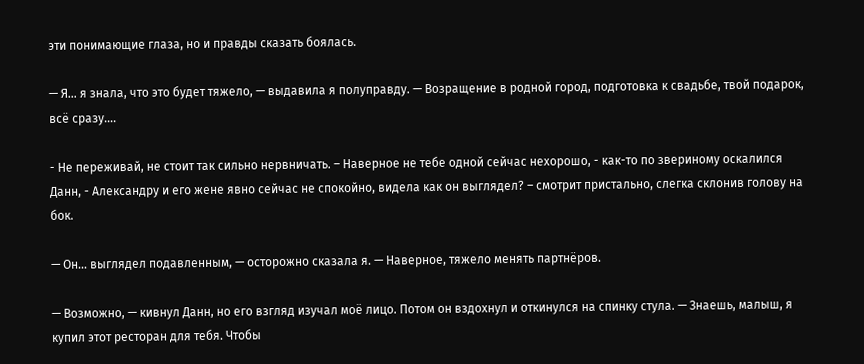эти понимающие глаза, но и правды сказать боялась.

— Я… я знала, что это будет тяжело, — выдавила я полуправду. — Возращение в родной город, подготовка к свадьбе, твой подарок, всё сразу….

- Не переживай, не стоит так сильно нервничать. – Наверное не тебе одной сейчас нехорошо, - как-то по звериному оскалился Данн, - Александру и его жене явно сейчас не спокойно, видела как он выглядел? – смотрит пристально, слегка склонив голову на бок.

— Он… выглядел подавленным, — осторожно сказала я. — Наверное, тяжело менять партнёров.

— Возможно, — кивнул Данн, но его взгляд изучал моё лицо. Потом он вздохнул и откинулся на спинку стула. — Знаешь, малыш, я купил этот ресторан для тебя. Чтобы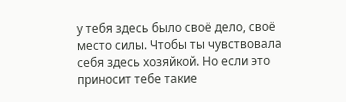у тебя здесь было своё дело, своё место силы. Чтобы ты чувствовала себя здесь хозяйкой. Но если это приносит тебе такие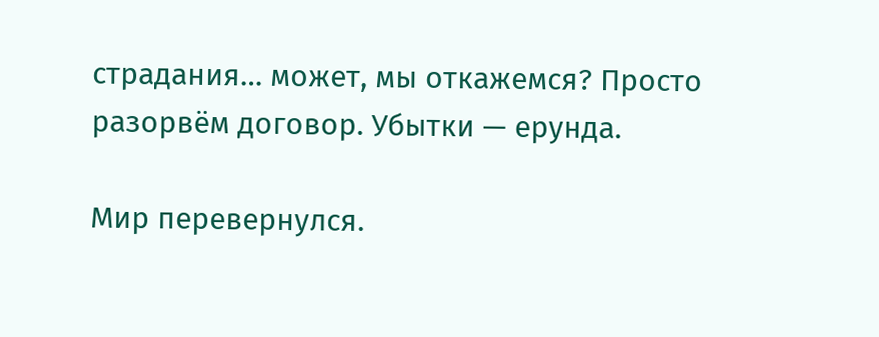страдания… может, мы откажемся? Просто разорвём договор. Убытки — ерунда.

Мир перевернулся.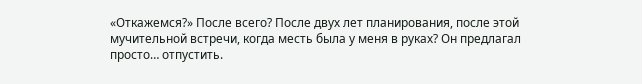«Откажемся?» После всего? После двух лет планирования, после этой мучительной встречи, когда месть была у меня в руках? Он предлагал просто… отпустить.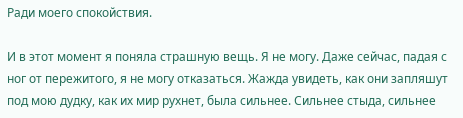Ради моего спокойствия.

И в этот момент я поняла страшную вещь. Я не могу. Даже сейчас, падая с ног от пережитого, я не могу отказаться. Жажда увидеть, как они запляшут под мою дудку, как их мир рухнет, была сильнее. Сильнее стыда, сильнее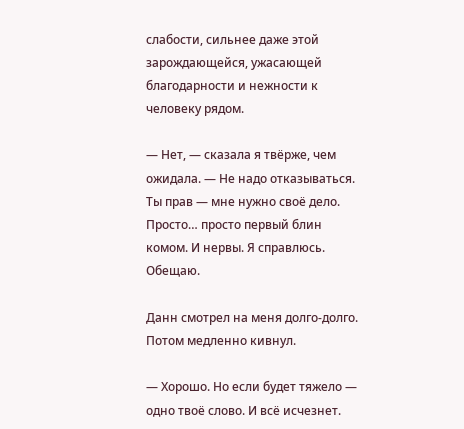слабости, сильнее даже этой зарождающейся, ужасающей благодарности и нежности к человеку рядом.

— Нет, — сказала я твёрже, чем ожидала. — Не надо отказываться. Ты прав — мне нужно своё дело. Просто… просто первый блин комом. И нервы. Я справлюсь. Обещаю.

Данн смотрел на меня долго-долго. Потом медленно кивнул.

— Хорошо. Но если будет тяжело — одно твоё слово. И всё исчезнет.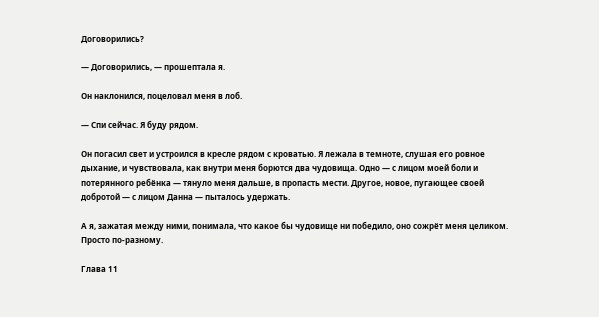Договорились?

— Договорились, — прошептала я.

Он наклонился, поцеловал меня в лоб.

— Спи сейчас. Я буду рядом.

Он погасил свет и устроился в кресле рядом с кроватью. Я лежала в темноте, слушая его ровное дыхание, и чувствовала, как внутри меня борются два чудовища. Одно — с лицом моей боли и потерянного ребёнка — тянуло меня дальше, в пропасть мести. Другое, новое, пугающее своей добротой — с лицом Данна — пыталось удержать.

А я, зажатая между ними, понимала, что какое бы чудовище ни победило, оно сожрёт меня целиком. Просто по-разному.

Глава 11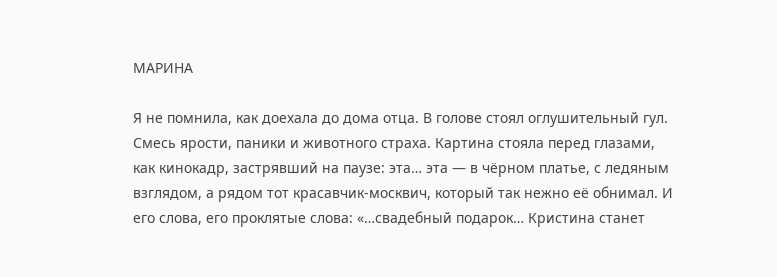МАРИНА

Я не помнила, как доехала до дома отца. В голове стоял оглушительный гул. Смесь ярости, паники и животного страха. Картина стояла перед глазами, как кинокадр, застрявший на паузе: эта… эта — в чёрном платье, с ледяным взглядом, а рядом тот красавчик-москвич, который так нежно её обнимал. И его слова, его проклятые слова: «…свадебный подарок… Кристина станет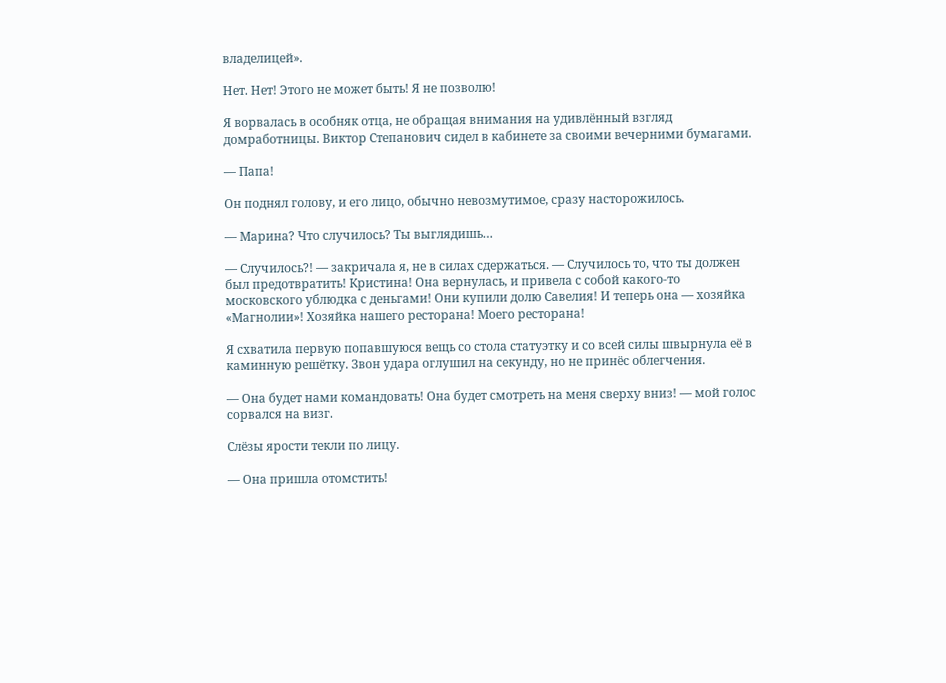владелицей».

Нет. Нет! Этого не может быть! Я не позволю!

Я ворвалась в особняк отца, не обращая внимания на удивлённый взгляд домработницы. Виктор Степанович сидел в кабинете за своими вечерними бумагами.

— Папа!

Он поднял голову, и его лицо, обычно невозмутимое, сразу насторожилось.

— Марина? Что случилось? Ты выглядишь…

— Случилось?! — закричала я, не в силах сдержаться. — Случилось то, что ты должен был предотвратить! Кристина! Она вернулась, и привела с собой какого-то московского ублюдка с деньгами! Они купили долю Савелия! И теперь она — хозяйка «Магнолии»! Хозяйка нашего ресторана! Моего ресторана!

Я схватила первую попавшуюся вещь со стола статуэтку и со всей силы швырнула её в каминную решётку. Звон удара оглушил на секунду, но не принёс облегчения.

— Она будет нами командовать! Она будет смотреть на меня сверху вниз! — мой голос сорвался на визг.

Слёзы ярости текли по лицу.

— Она пришла отомстить!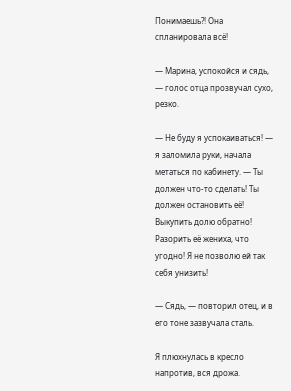Понимаешь?! Она спланировала всё!

— Марина, успокойся и сядь, — голос отца прозвучал сухо, резко.

— Не буду я успокаиваться! — я заломила руки, начала метаться по кабинету. — Ты должен что-то сделать! Ты должен остановить её! Выкупить долю обратно! Разорить её жениха, что угодно! Я не позволю ей так себя унизить!

— Сядь, — повторил отец, и в его тоне зазвучала сталь.

Я плюхнулась в кресло напротив, вся дрожа.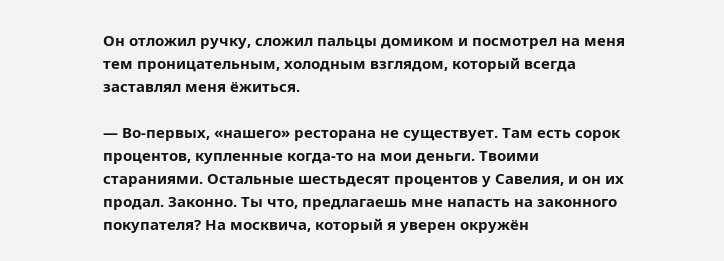Он отложил ручку, сложил пальцы домиком и посмотрел на меня тем проницательным, холодным взглядом, который всегда заставлял меня ёжиться.

— Во-первых, «нашего» ресторана не существует. Там есть сорок процентов, купленные когда-то на мои деньги. Твоими стараниями. Остальные шестьдесят процентов у Савелия, и он их продал. Законно. Ты что, предлагаешь мне напасть на законного покупателя? На москвича, который я уверен окружён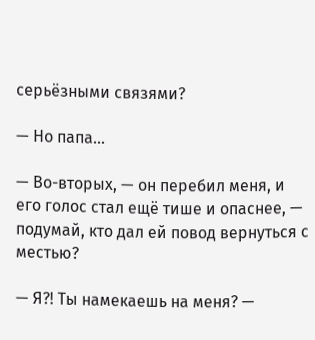серьёзными связями?

— Но папа…

— Во-вторых, — он перебил меня, и его голос стал ещё тише и опаснее, — подумай, кто дал ей повод вернуться с местью?

— Я?! Ты намекаешь на меня? —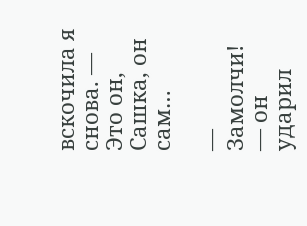вскочила я снова. — Это он, Сашка, он сам…

— Замолчи! — он ударил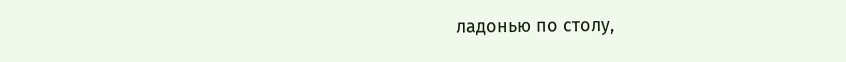ладонью по столу,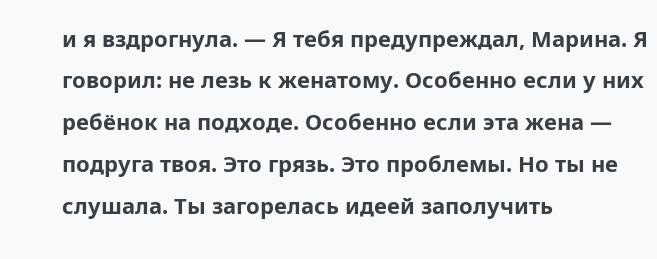и я вздрогнула. — Я тебя предупреждал, Марина. Я говорил: не лезь к женатому. Особенно если у них ребёнок на подходе. Особенно если эта жена — подруга твоя. Это грязь. Это проблемы. Но ты не слушала. Ты загорелась идеей заполучить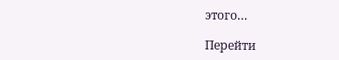этого…

Перейти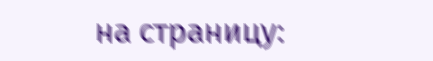на страницу: